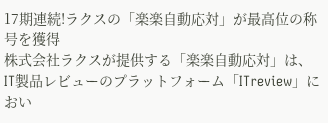17期連続!ラクスの「楽楽自動応対」が最高位の称号を獲得
株式会社ラクスが提供する「楽楽自動応対」は、IT製品レビューのプラットフォーム「ITreview」におい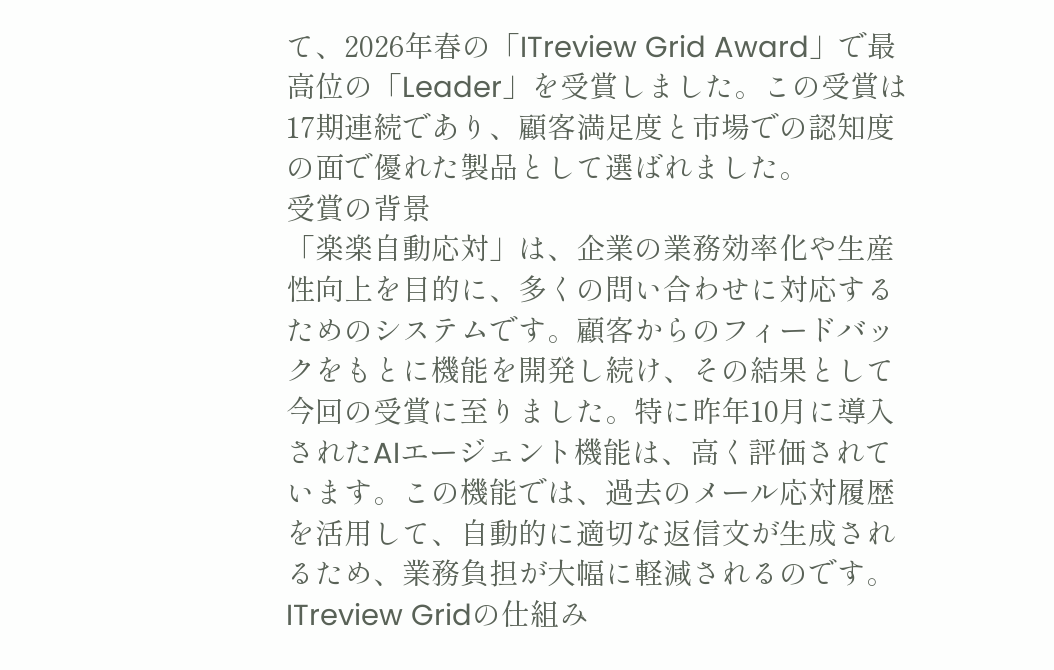て、2026年春の「ITreview Grid Award」で最高位の「Leader」を受賞しました。この受賞は17期連続であり、顧客満足度と市場での認知度の面で優れた製品として選ばれました。
受賞の背景
「楽楽自動応対」は、企業の業務効率化や生産性向上を目的に、多くの問い合わせに対応するためのシステムです。顧客からのフィードバックをもとに機能を開発し続け、その結果として今回の受賞に至りました。特に昨年10月に導入されたAIエージェント機能は、高く評価されています。この機能では、過去のメール応対履歴を活用して、自動的に適切な返信文が生成されるため、業務負担が大幅に軽減されるのです。
ITreview Gridの仕組み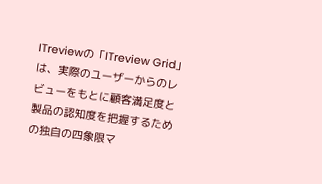ITreviewの「ITreview Grid」は、実際のユーザーからのレビューをもとに顧客満足度と製品の認知度を把握するための独自の四象限マ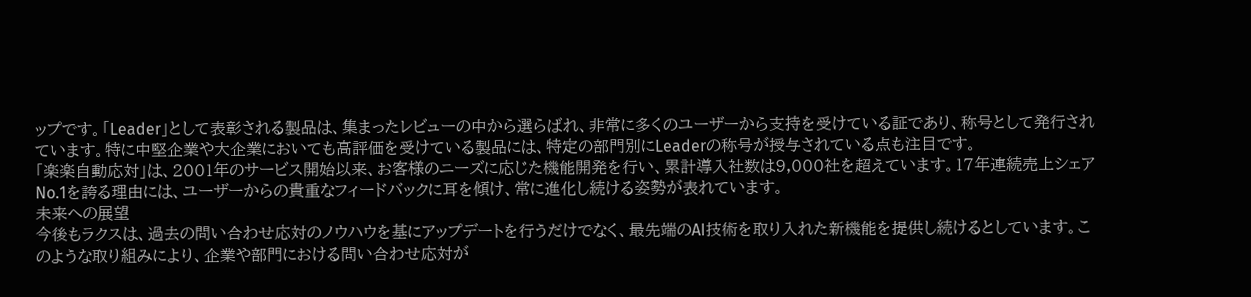ップです。「Leader」として表彰される製品は、集まったレビューの中から選らばれ、非常に多くのユーザーから支持を受けている証であり、称号として発行されています。特に中堅企業や大企業においても高評価を受けている製品には、特定の部門別にLeaderの称号が授与されている点も注目です。
「楽楽自動応対」は、2001年のサービス開始以来、お客様のニーズに応じた機能開発を行い、累計導入社数は9,000社を超えています。17年連続売上シェアNo.1を誇る理由には、ユーザーからの貴重なフィードバックに耳を傾け、常に進化し続ける姿勢が表れています。
未来への展望
今後もラクスは、過去の問い合わせ応対のノウハウを基にアップデートを行うだけでなく、最先端のAI技術を取り入れた新機能を提供し続けるとしています。このような取り組みにより、企業や部門における問い合わせ応対が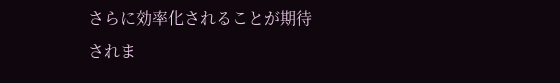さらに効率化されることが期待されま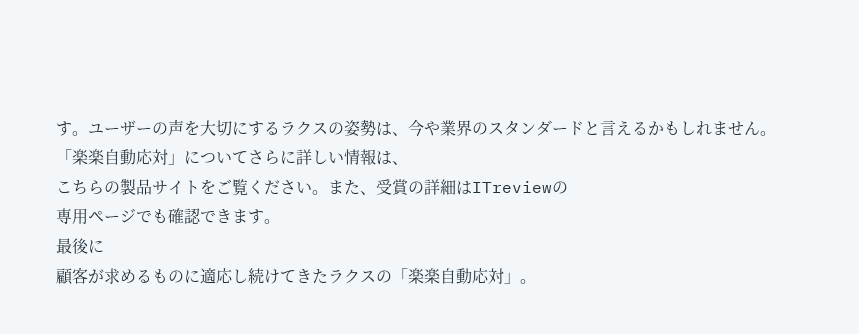す。ユーザーの声を大切にするラクスの姿勢は、今や業界のスタンダードと言えるかもしれません。
「楽楽自動応対」についてさらに詳しい情報は、
こちらの製品サイトをご覧ください。また、受賞の詳細はITreviewの
専用ページでも確認できます。
最後に
顧客が求めるものに適応し続けてきたラクスの「楽楽自動応対」。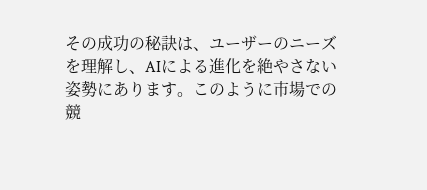その成功の秘訣は、ユーザーのニーズを理解し、AIによる進化を絶やさない姿勢にあります。このように市場での競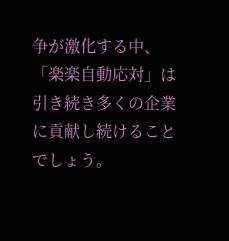争が激化する中、「楽楽自動応対」は引き続き多くの企業に貢献し続けることでしょう。